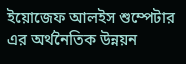ইয়োজেফ আলইস শুম্পেটার এর অর্থনৈতিক উন্নয়ন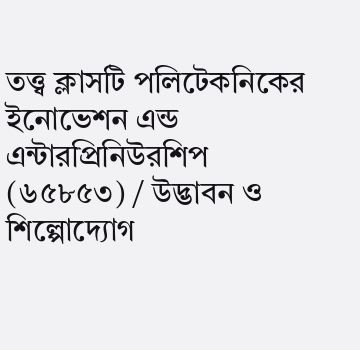তত্ত্ব ক্লাসটি পলিটেকনিকের ইনোভেশন এন্ড এন্টারপ্রিনিউরশিপ (৬৫৮৫৩) / উদ্ভাবন ও শিল্পোদ্যোগ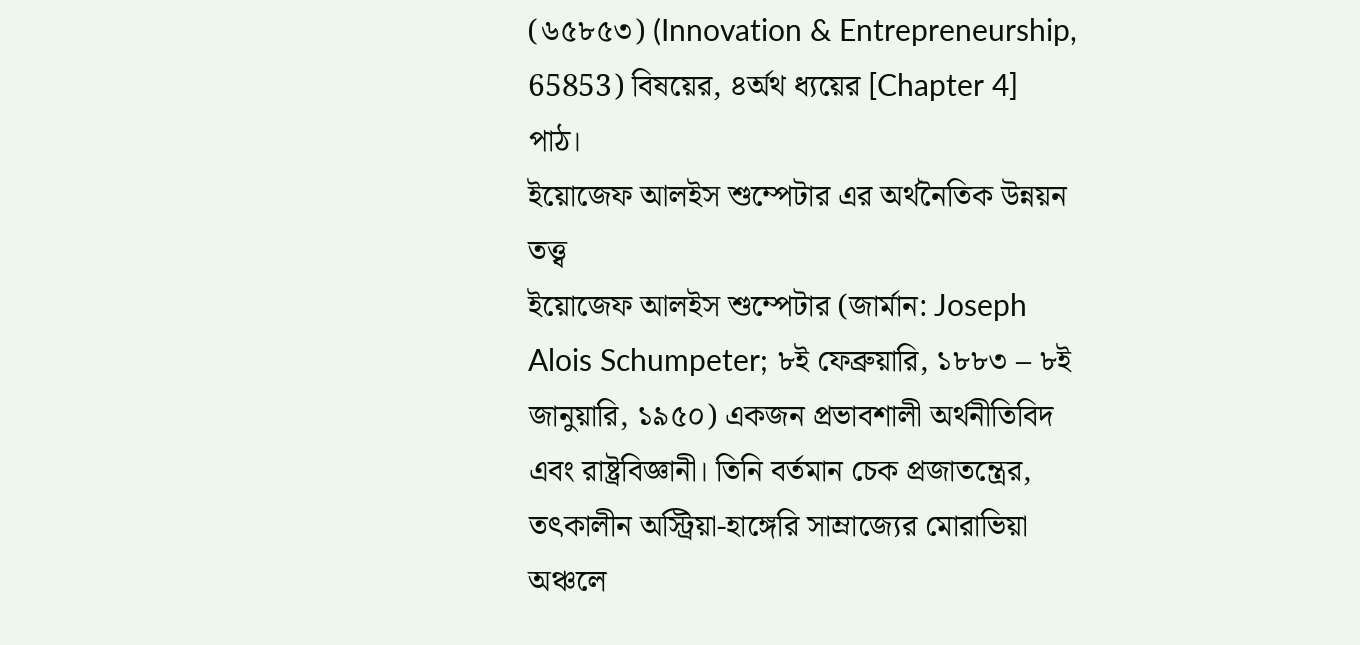(৬৫৮৫৩) (Innovation & Entrepreneurship, 65853) বিষয়ের, ৪র্অথ ধ্যয়ের [Chapter 4] পাঠ।
ইয়োজেফ আলইস শুম্পেটার এর অর্থনৈতিক উন্নয়ন তত্ত্ব
ইয়োজেফ আলইস শুম্পেটার (জার্মান: Joseph Alois Schumpeter; ৮ই ফেব্রুয়ারি, ১৮৮৩ – ৮ই জানুয়ারি, ১৯৫০) একজন প্রভাবশালী অর্থনীতিবিদ এবং রাষ্ট্রবিজ্ঞানী। তিনি বর্তমান চেক প্রজাতন্ত্রের, তৎকালীন অস্ট্রিয়া-হাঙ্গেরি সাম্রাজ্যের মোরাভিয়া অঞ্চলে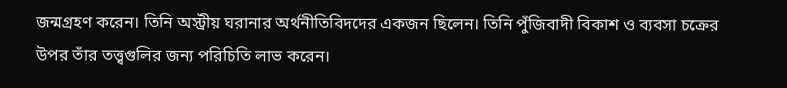জন্মগ্রহণ করেন। তিনি অস্ট্রীয় ঘরানার অর্থনীতিবিদদের একজন ছিলেন। তিনি পুঁজিবাদী বিকাশ ও ব্যবসা চক্রের উপর তাঁর তত্ত্বগুলির জন্য পরিচিতি লাভ করেন।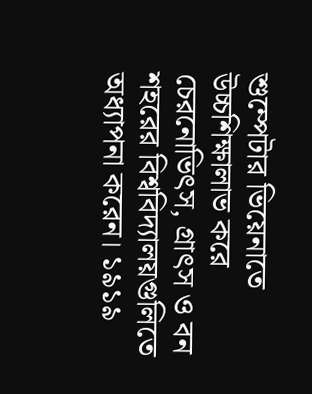শুম্পেটার ভিয়েনাতে উচ্চশিক্ষালাভ করে চেরনোভিৎস, গ্রাৎস ও বন শহরের বিশ্ববিদ্যালয়গুলিতে অধ্যাপনা করেন। ১৯১৯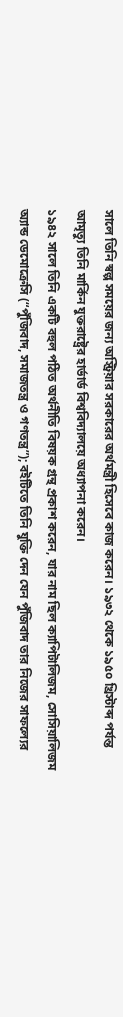সালে তিনি স্বল্প সময়ের জন্য অস্ট্রিয়ার সরকারের অর্থমন্ত্রী হিসেবে কাজ করেন। ১৯৩২ থেকে ১৯৫০ খ্রিস্টাব্দ পর্যন্ত আমৃত্যু তিনি মার্কিন যুক্তরাষ্ট্রের হার্ভার্ড বিশ্ববিদ্যালয়ে অধ্যাপনা করেন।
১৯৪২ সালে তিনি একটি বহুল পঠিত অর্থনীতি বিষয়ক গ্রন্থ প্রকাশ করেন, যার নাম ছিল ক্যাপিটালিজম, সোসিয়ালিজম অ্যান্ড ডেমোক্রেসি (“পুঁজিবাদ, সমাজতন্ত্র ও গণতন্ত্র”); বইটিতে তিনি যুক্তি দেন যেন পুঁজিবাদ তার নিজের সাফল্যের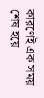কারণেই এক সময় শেষ হয়ে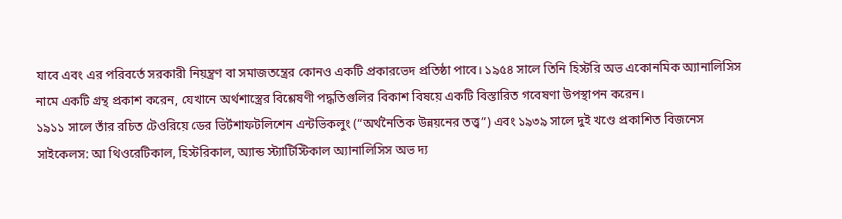যাবে এবং এর পরিবর্তে সরকারী নিয়ন্ত্রণ বা সমাজতন্ত্রের কোনও একটি প্রকারভেদ প্রতিষ্ঠা পাবে। ১৯৫৪ সালে তিনি হিস্টরি অভ একোনমিক অ্যানালিসিস নামে একটি গ্রন্থ প্রকাশ করেন, যেখানে অর্থশাস্ত্রের বিশ্লেষণী পদ্ধতিগুলির বিকাশ বিষয়ে একটি বিস্তারিত গবেষণা উপস্থাপন করেন।
১৯১১ সালে তাঁর রচিত টেওরিয়ে ডের ভির্টশাফটলিশেন এন্টভিকলুং (“অর্থনৈতিক উন্নয়নের তত্ত্ব”) এবং ১৯৩৯ সালে দুই খণ্ডে প্রকাশিত বিজনেস সাইকেলস: আ থিওরেটিকাল, হিস্টরিকাল, অ্যান্ড স্ট্যাটিস্টিকাল অ্যানালিসিস অভ দ্য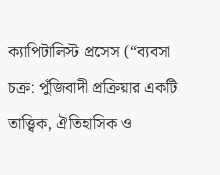ক্যাপিটালিস্ট প্রসেস (“ব্যবসা চক্র: পুঁজিবাদী প্রক্রিয়ার একটি তাত্ত্বিক, ঐতিহাসিক ও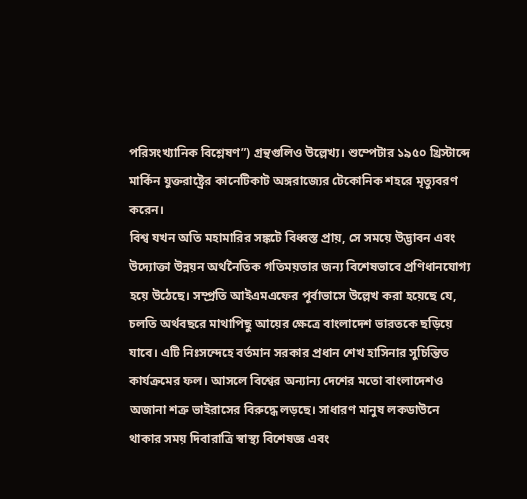পরিসংখ্যানিক বিশ্লেষণ”) গ্রন্থগুলিও উল্লেখ্য। শুম্পেটার ১৯৫০ খ্রিস্টাব্দে মার্কিন যুক্তরাষ্ট্রের কানেটিকাট অঙ্গরাজ্যের টেকোনিক শহরে মৃত্যুবরণ করেন।
বিশ্ব যখন অতি মহামারির সঙ্কটে বিধ্বস্ত প্রায়, সে সময়ে উদ্ভাবন এবং উদ্যোক্তা উন্নয়ন অর্থনৈতিক গতিময়তার জন্য বিশেষভাবে প্রণিধানযোগ্য হয়ে উঠেছে। সম্প্রতি আইএমএফের পূর্বাভাসে উল্লেখ করা হয়েছে যে, চলতি অর্থবছরে মাথাপিছু আয়ের ক্ষেত্রে বাংলাদেশ ভারতকে ছড়িয়ে যাবে। এটি নিঃসন্দেহে বর্তমান সরকার প্রধান শেখ হাসিনার সুচিন্তিত কার্যক্রমের ফল। আসলে বিশ্বের অন্যান্য দেশের মতো বাংলাদেশও অজানা শত্রু ভাইরাসের বিরুদ্ধে লড়ছে। সাধারণ মানুষ লকডাউনে থাকার সময় দিবারাত্রি স্বাস্থ্য বিশেষজ্ঞ এবং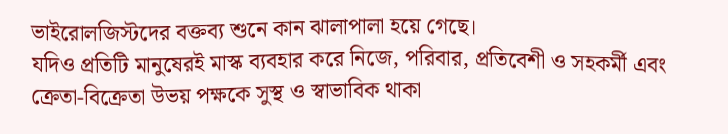ভাইরোলজিস্টদের বক্তব্য শুনে কান ঝালাপালা হয়ে গেছে।
যদিও প্রতিটি মানুষেরই মাস্ক ব্যবহার করে নিজে, পরিবার, প্রতিবেশী ও সহকর্মী এবং ক্রেতা-বিক্রেতা উভয় পক্ষকে সুস্থ ও স্বাভাবিক থাকা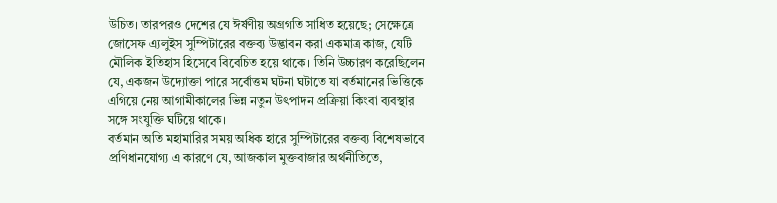উচিত। তারপরও দেশের যে ঈর্ষণীয় অগ্রগতি সাধিত হয়েছে; সেক্ষেত্রে জোসেফ এ্যলুইস সুম্পিটারের বক্তব্য উদ্ভাবন করা একমাত্র কাজ, যেটি মৌলিক ইতিহাস হিসেবে বিবেচিত হয়ে থাকে। তিনি উচ্চারণ করেছিলেন যে, একজন উদ্যোক্তা পারে সর্বোত্তম ঘটনা ঘটাতে যা বর্তমানের ভিত্তিকে এগিয়ে নেয় আগামীকালের ভিন্ন নতুন উৎপাদন প্রক্রিয়া কিংবা ব্যবস্থার সঙ্গে সংযুক্তি ঘটিয়ে থাকে।
বর্তমান অতি মহামারির সময় অধিক হারে সুম্পিটারের বক্তব্য বিশেষভাবে প্রণিধানযোগ্য এ কারণে যে, আজকাল মুক্তবাজার অর্থনীতিতে,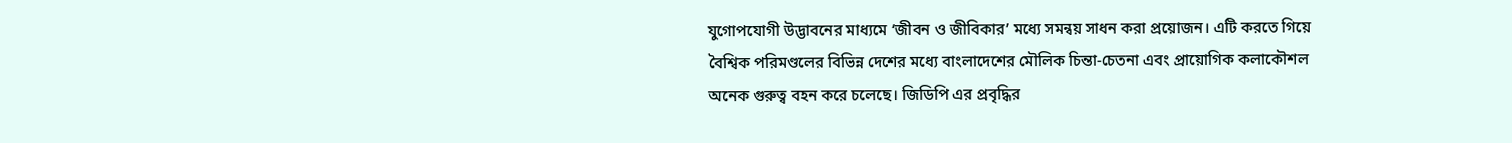যুগোপযোগী উদ্ভাবনের মাধ্যমে ‘জীবন ও জীবিকার’ মধ্যে সমন্বয় সাধন করা প্রয়োজন। এটি করতে গিয়ে বৈশ্বিক পরিমণ্ডলের বিভিন্ন দেশের মধ্যে বাংলাদেশের মৌলিক চিন্তা-চেতনা এবং প্রায়োগিক কলাকৌশল অনেক গুরুত্ব বহন করে চলেছে। জিডিপি এর প্রবৃদ্ধির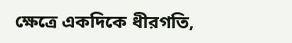ক্ষেত্রে একদিকে ধীরগতি,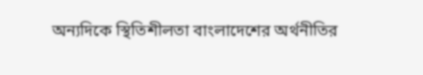অন্যদিকে স্থিতিশীলতা বাংলাদেশের অর্থনীতির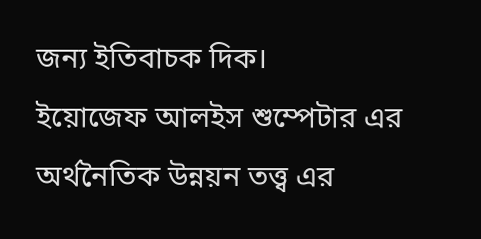জন্য ইতিবাচক দিক।
ইয়োজেফ আলইস শুম্পেটার এর অর্থনৈতিক উন্নয়ন তত্ত্ব এর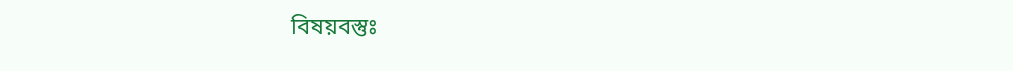বিষয়বস্তুঃ